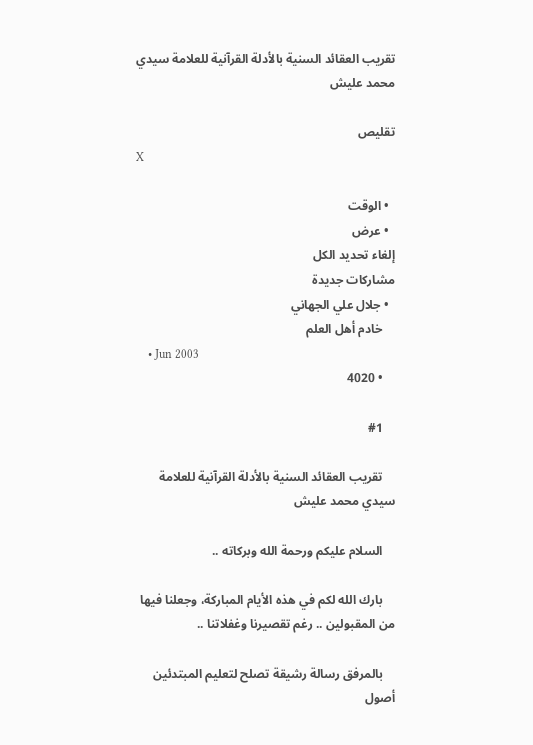تقريب العقائد السنية بالأدلة القرآنية للعلامة سيدي محمد عليش

تقليص
X

  • الوقت
  • عرض
إلغاء تحديد الكل
مشاركات جديدة
  • جلال علي الجهاني
    خادم أهل العلم
    • Jun 2003
    • 4020

    #1

    تقريب العقائد السنية بالأدلة القرآنية للعلامة سيدي محمد عليش

    السلام عليكم ورحمة الله وبركاته ..

    بارك الله لكم في هذه الأيام المباركة، وجعلنا فيها من المقبولين .. رغم تقصيرنا وغفلاتنا ..

    بالمرفق رسالة رشيقة تصلح لتعليم المبتدئين أصول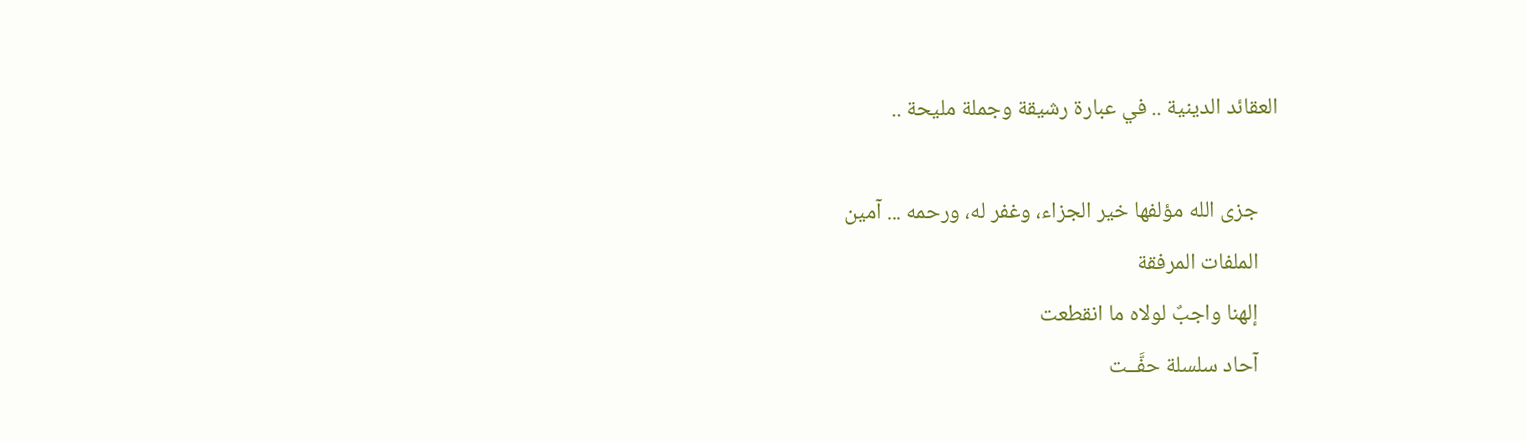العقائد الدينية .. في عبارة رشيقة وجملة مليحة ..

    جزى الله مؤلفها خير الجزاء، وغفر له، ورحمه ... آمين
    الملفات المرفقة
    إلهنا واجبٌ لولاه ما انقطعت
    آحاد سلسلة حفَّــت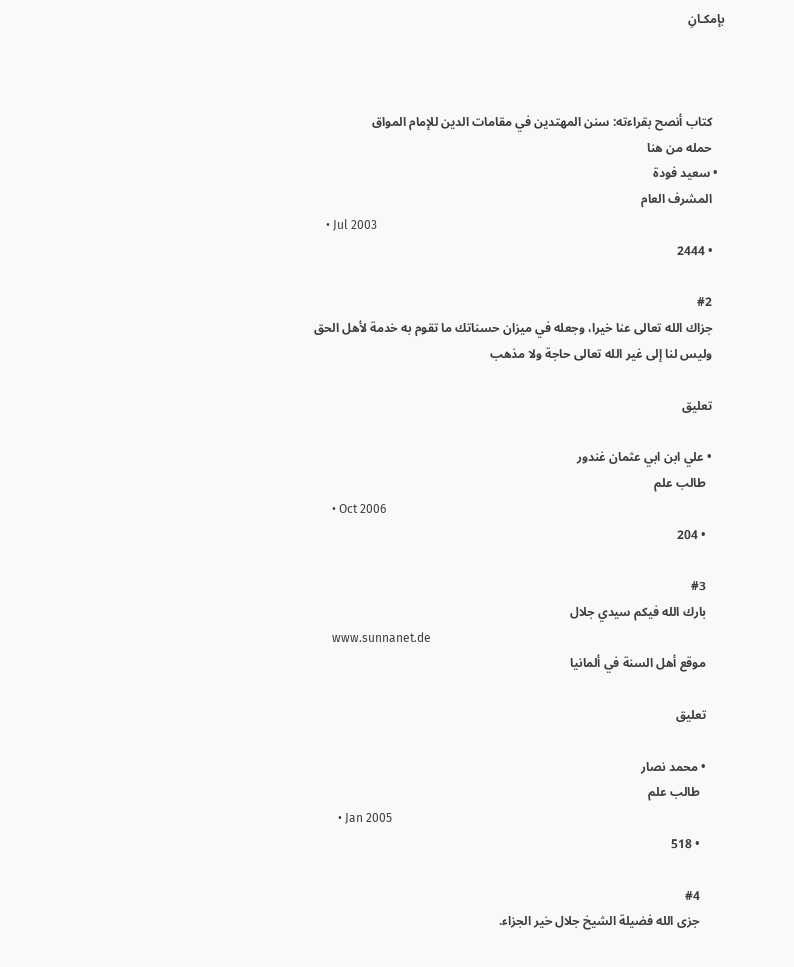بإمكـانِ



    كتاب أنصح بقراءته: سنن المهتدين في مقامات الدين للإمام المواق
    حمله من هنا
  • سعيد فودة
    المشرف العام
    • Jul 2003
    • 2444

    #2
    جزاك الله تعالى عنا خيرا، وجعله في ميزان حسناتك ما تقوم به خدمة لأهل الحق
    وليس لنا إلى غير الله تعالى حاجة ولا مذهب

    تعليق

    • علي ابن ابي عثمان غندور
      طالب علم
      • Oct 2006
      • 204

      #3
      بارك الله فيكم سيدي جلال
      www.sunnanet.de
      موقع أهل السنة في ألمانيا

      تعليق

      • محمد نصار
        طالب علم
        • Jan 2005
        • 518

        #4
        جزى الله فضيلة الشيخ جلال خير الجزاء.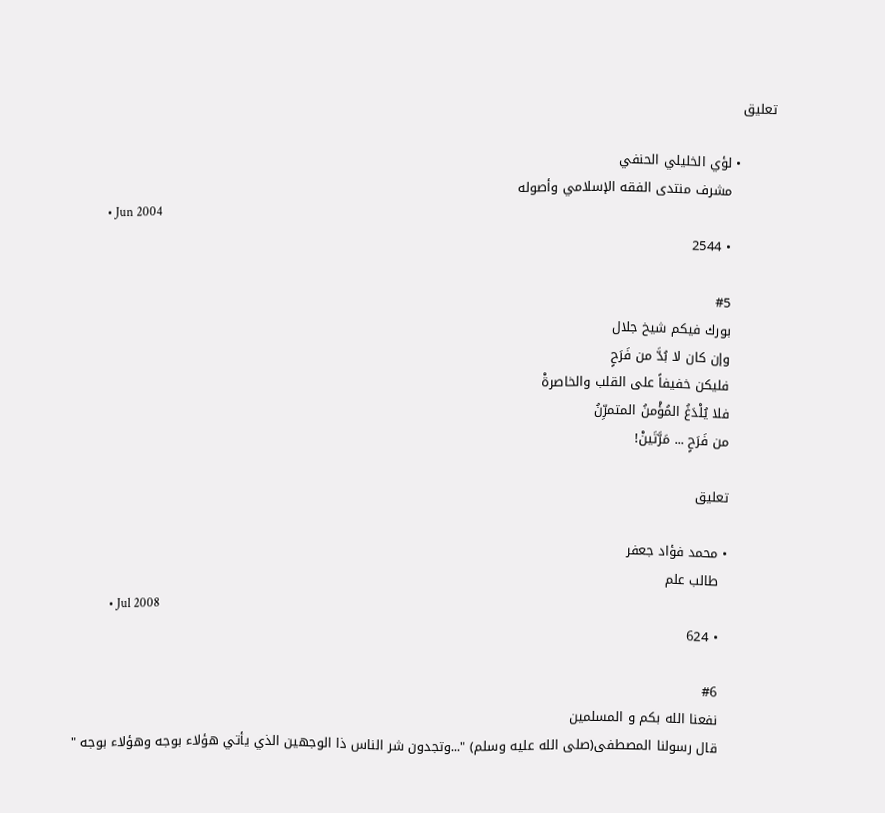تعليق

        • لؤي الخليلي الحنفي
          مشرف منتدى الفقه الإسلامي وأصوله
          • Jun 2004
          • 2544

          #5
          بورك فيكم شيخ جلال
          وإن كان لا بُدَّ من فَرَحٍ
          فليكن خفيفاً على القلب والخاصرةْ
          فلا يُلْدَغُ المُؤْمنُ المتمرِّنُ
          من فَرَحٍ ... مَرَّتَينْ!

          تعليق

          • محمد فؤاد جعفر
            طالب علم
            • Jul 2008
            • 624

            #6
            نفعنا الله بكم و المسلمين
            قال رسولنا المصطفى(صلى الله عليه وسلم) "...وتجدون شر الناس ذا الوجهين الذي يأتي هؤلاء بوجه وهؤلاء بوجه "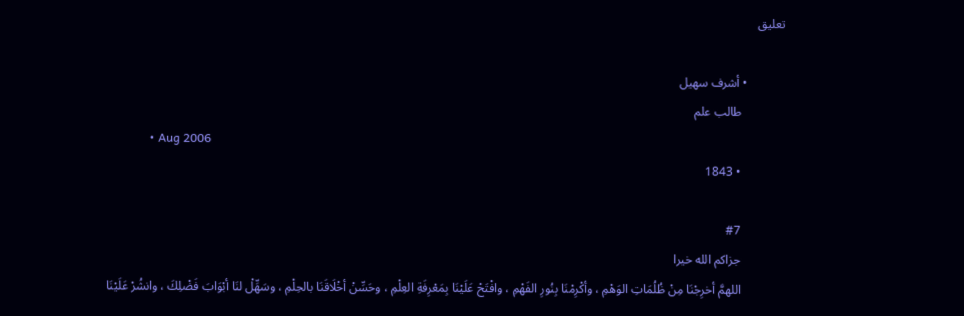تعليق

            • أشرف سهيل
              طالب علم
              • Aug 2006
              • 1843

              #7
              جزاكم الله خيرا
              اللهمَّ أخرِجْنَا مِنْ ظُلُمَاتِ الوَهْمِ ، وأكْرِمْنَا بِنُورِ الفَهْمِ ، وافْتَحْ عَلَيْنَا بِمَعْرِفَةِ العِلْمِ ، وحَسِّنْ أخْلَاقَنَا بالحِلْمِ ، وسَهِّلْ لنَا أبْوَابَ فَضْلِكَ ، وانشُرْ عَلَيْنَا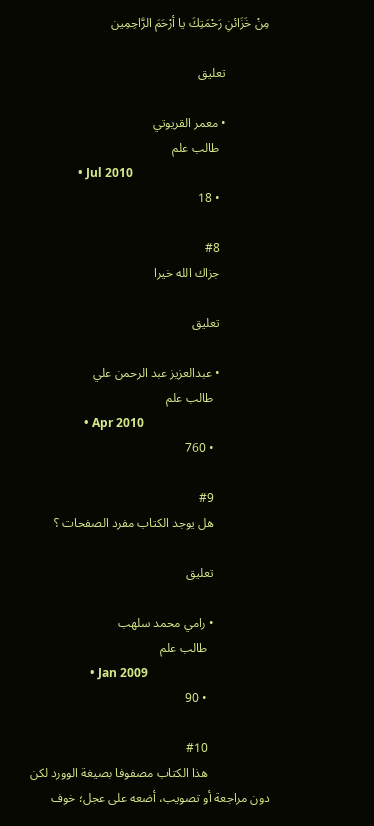مِنْ خَزَائنِ رَحْمَتِكَ يا أرْحَمَ الرَّاحِمِين

              تعليق

              • معمر القريوتي
                طالب علم
                • Jul 2010
                • 18

                #8
                جزاك الله خيرا

                تعليق

                • عبدالعزيز عبد الرحمن علي
                  طالب علم
                  • Apr 2010
                  • 760

                  #9
                  هل يوجد الكتاب مفرد الصفحات ؟

                  تعليق

                  • رامي محمد سلهب
                    طالب علم
                    • Jan 2009
                    • 90

                    #10
                    هذا الكتاب مصفوفا بصيغة الوورد لكن دون مراجعة أو تصويب، أضعه على عجل؛ خوف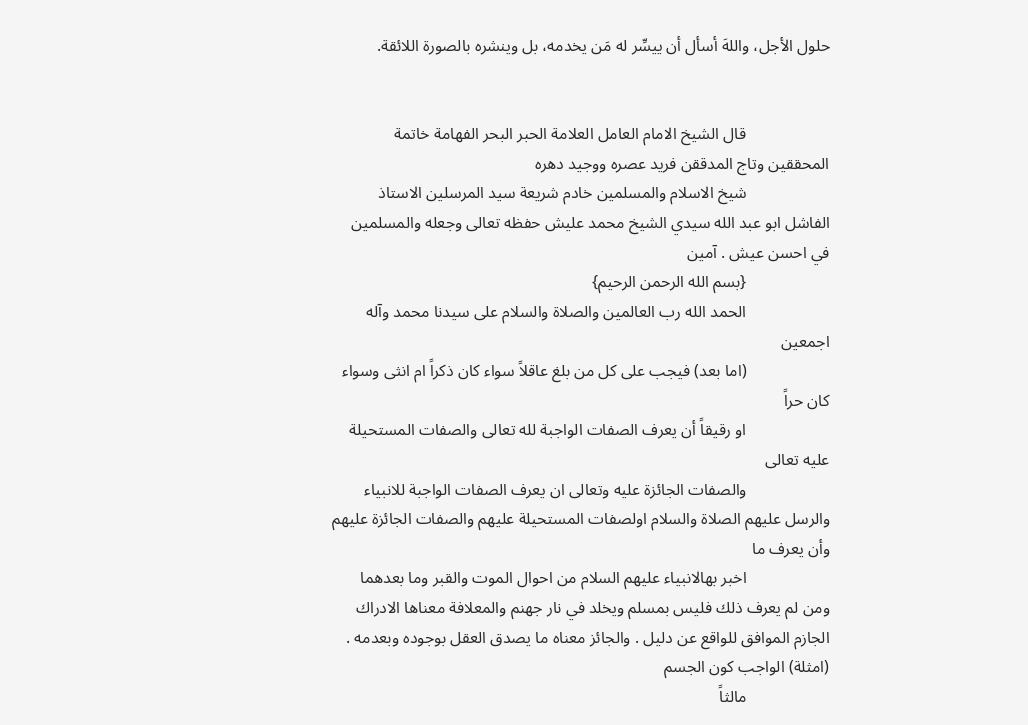حلول الأجل، واللهَ أسأل أن ييسِّر له مَن يخدمه، بل وينشره بالصورة اللائقة.


                    قال الشيخ الامام العامل العلامة الحبر البحر الفهامة خاتمة المحققين وتاج المدققن فريد عصره ووجيد دهره
                    شيخ الاسلام والمسلمين خادم شريعة سيد المرسلين الاستاذ الفاشل ابو عبد الله سيدي الشيخ محمد عليش حفظه تعالى وجعله والمسلمين في احسن عيش . آمين
                    {بسم الله الرحمن الرحيم}
                    الحمد الله رب العالمين والصلاة والسلام على سيدنا محمد وآله اجمعين
                    (اما بعد) فيجب على كل من بلغ عاقلاً سواء كان ذكراً ام انثى وسواء كان حراً
                    او رقيقاً أن يعرف الصفات الواجبة لله تعالى والصفات المستحيلة عليه تعالى
                    والصفات الجائزة عليه وتعالى ان يعرف الصفات الواجبة للانبياء والرسل عليهم الصلاة والسلام اولصفات المستحيلة عليهم والصفات الجائزة عليهم وأن يعرف ما
                    اخبر بهالانبياء عليهم السلام من احوال الموت والقبر وما بعدهما ومن لم يعرف ذلك فليس بمسلم ويخلد في نار جهنم والمعلافة معناها الادراك الجازم الموافق للواقع عن دليل . والجائز معناه ما يصدق العقل بوجوده وبعدمه . (امثلة) الواجب كون الجسم
                    مالثاً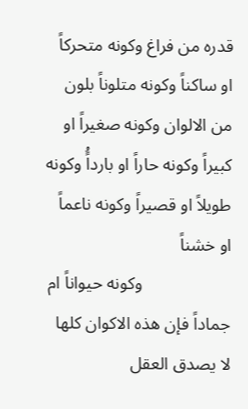قدره من فراغ وكونه متحركاً او ساكناً وكونه متلوناً بلون من الالوان وكونه صغيراً او كبيراً وكونه حاراً او بارداًُ وكونه طويلاً او قصيراً وكونه ناعماً او خشناً
                    وكونه حيواناً ام جماداً فإن هذه الاكوان كلها لا يصدق العقل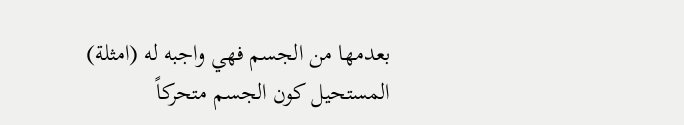بعدمها من الجسم فهي واجبه له (امثلة) المستحيل كون الجسم متحركاً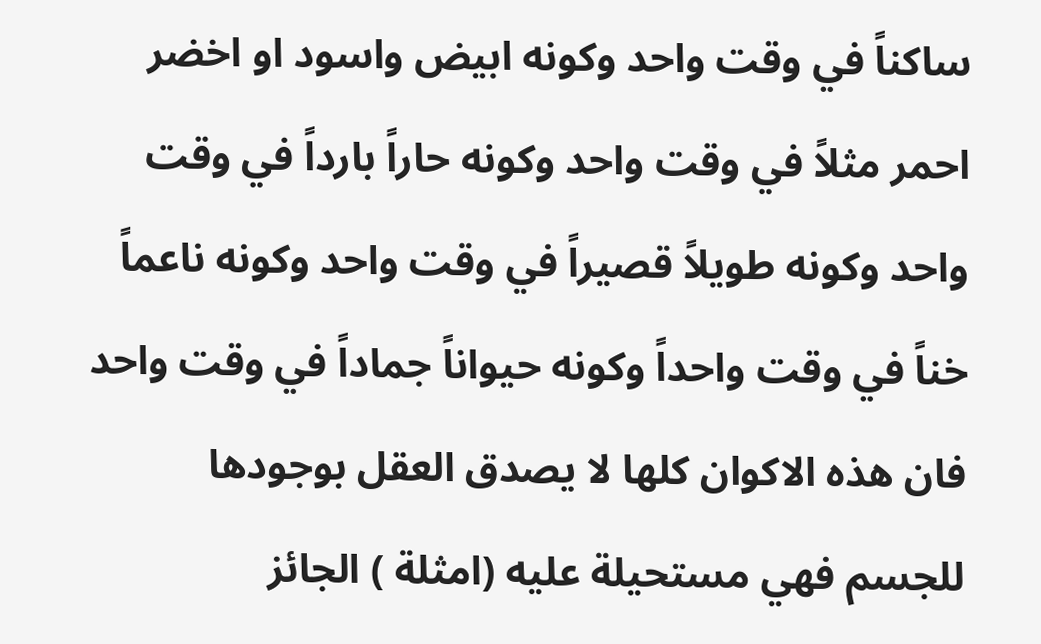ساكناً في وقت واحد وكونه ابيض واسود او اخضر احمر مثلاً في وقت واحد وكونه حاراً بارداً في وقت واحد وكونه طويلاً قصيراً في وقت واحد وكونه ناعماً خناً في وقت واحداً وكونه حيواناً جماداً في وقت واحد فان هذه الاكوان كلها لا يصدق العقل بوجودها للجسم فهي مستحيلة عليه (امثلة ) الجائز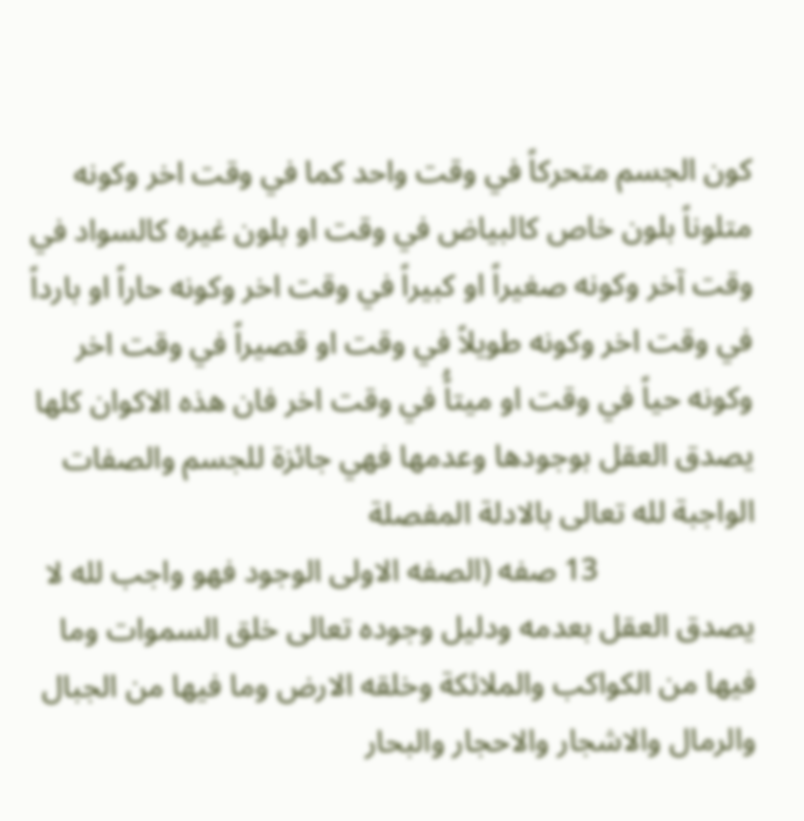كون الجسم متحركاً في وقت واحد كما في وقت اخر وكونه متلوناً بلون خاص كالبياض في وقت او بلون غيره كالسواد في وقت آخر وكونه صغيراً او كبيراً في وقت اخر وكونه حاراً او بارداً في وقت اخر وكونه طويلاً في وقت او قصيراً في وقت اخر وكونه حياً في وقت او ميتاًُ في وقت اخر فان هذه الاكوان كلها يصدق العقل بوجودها وعدمها فهي جائزة للجسم والصفات الواجبة لله تعالى بالادلة المفصلة
                    13 صفه (الصفه الاولى الوجود فهو واجب لله لا يصدق العقل بعدمه ودليل وجوده تعالى خلق السموات وما فيها من الكواكب والملائكة وخلقه الارض وما فيها من الجبال والرمال والاشجار والاحجار والبحار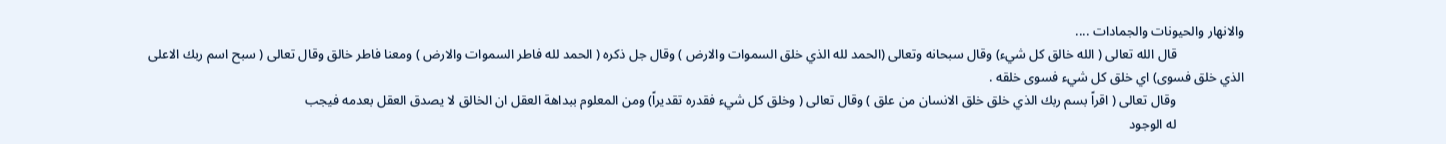والانهار والحيونات والجمادات ....
                    قال الله تعالى ( الله خالق كل شيء) وقال سبحانه وتعالى (الحمد لله الذي خلق السموات والارض ) وقال جل ذكره ( الحمد لله فاطر السموات والارض ) ومعنا فاطر خالق وقال تعالى ( سبح اسم ربك الاعلى الذي خلق فسوى) اي خلق كل شيء فسوى خلقه .
                    وقال تعالى ( اقراً بسم ربك الذي خلق خلق الانسان من علق ) وقال تعالى ( وخلق كل شيء فقدره تقديراً) ومن المعلوم ببداهة العقل ان الخالق لا يصدق العقل بعدمه فيجب
                    له الوجود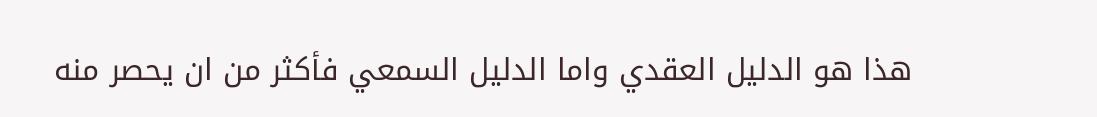هذا هو الدليل العقدي واما الدليل السمعي فأكثر من ان يحصر منه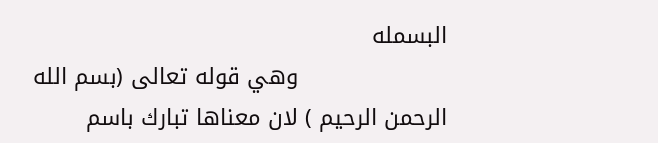البسمله
                    وهي قوله تعالى (بسم الله الرحمن الرحيم ) لان معناها تبارك باسم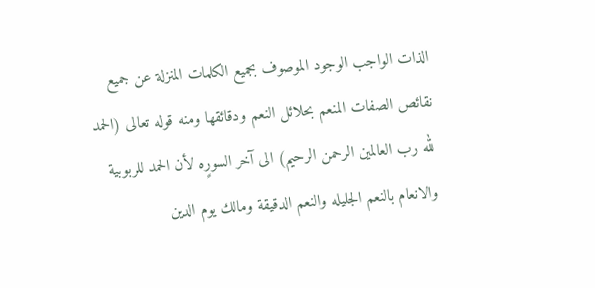الذات الواجب الوجود الموصوف بجميع الكلمات المنزلة عن جميع نقائص الصفات المنعم بحلائل النعم ودقائقها ومنه قوله تعالى (الحمد لله رب العالمين الرحمن الرحيم) الى آخر السورٍه لأن الحمد للربوبية والانعام بالنعم الجليله والنعم الدقيقة ومالك يوم الدين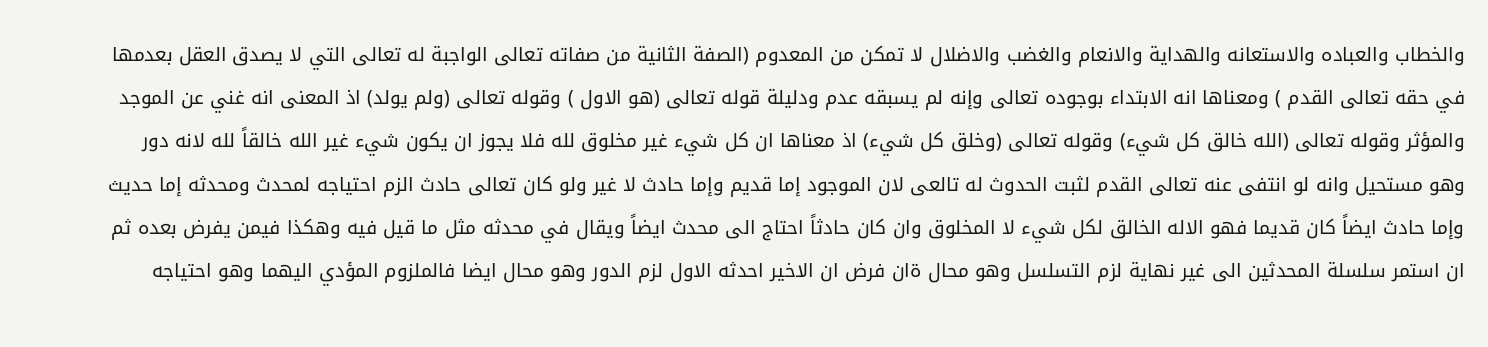والخطاب والعباده والاستعانه والهداية والانعام والغضب والاضلال لا تمكن من المعدوم (الصفة الثانية من صفاته تعالى الواجبة له تعالى التي لا يصدق العقل بعدمها في حقه تعالى القدم ) ومعناها انه الابتداء بوجوده تعالى وإنه لم يسبقه عدم ودليلة قوله تعالى (هو الاول ) وقوله تعالى (ولم يولد) اذ المعنى انه غني عن الموجد والمؤثر وقوله تعالى (الله خالق كل شيء) وقوله تعالى (وخلق كل شيء) اذ معناها ان كل شيء غير مخلوق لله فلا يجوز ان يكون شيء غير الله خالقاً لله لانه دور وهو مستحيل وانه لو انتفى عنه تعالى القدم لثبت الحدوث له تالعى لان الموجود إما قديم وإما حادث لا غير ولو كان تعالى حادث الزم احتياجه لمحدث ومحدثه إما حديث وإما حادث ايضاً كان قديما فهو الاله الخالق لكل شيء لا المخلوق وان كان حادثاً احتاج الى محدث ايضاً ويقال في محدثه مثل ما قيل فيه وهكذا فيمن يفرض بعده ثم ان استمر سلسلة المحدثين الى غير نهاية لزم التسلسل وهو محال ةان فرض ان الاخير احدثه الاول لزم الدور وهو محال ايضا فالملزوم المؤدي اليهما وهو احتياجه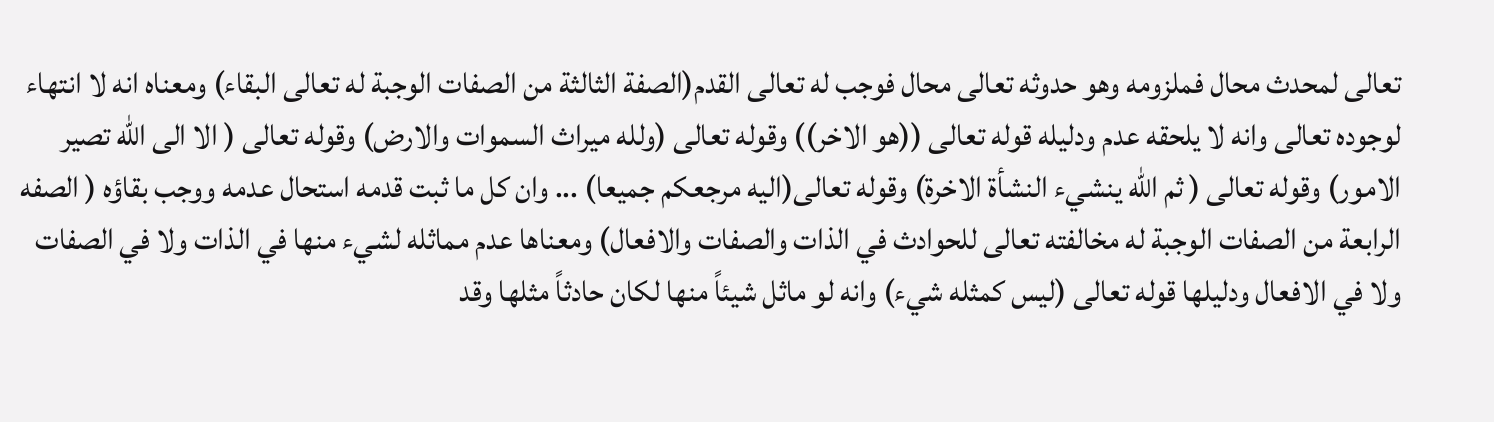تعالى لمحدث محال فملزومه وهو حدوثه تعالى محال فوجب له تعالى القدم(الصفة الثالثة من الصفات الوجبة له تعالى البقاء) ومعناه انه لا انتهاء لوجوده تعالى وانه لا يلحقه عدم ودليله قوله تعالى ((هو الاخر)) وقوله تعالى (ولله ميراث السموات والارض) وقوله تعالى ( الا الى الله تصير الامور) وقوله تعالى ( ثم الله ينشيء النشأة الاخرة) وقوله تعالى(اليه مرجعكم جميعا) ... وان كل ما ثبت قدمه استحال عدمه ووجب بقاؤه ( الصفه الرابعة من الصفات الوجبة له مخالفته تعالى للحوادث في الذات والصفات والافعال) ومعناها عدم مماثله لشيء منها في الذات ولا في الصفات ولا في الافعال ودليلها قوله تعالى (ليس كمثله شيء) وانه لو ماثل شيئاً منها لكان حادثاً مثلها وقد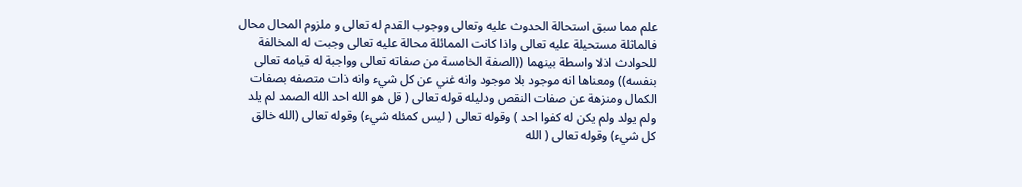علم مما سبق استحالة الحدوث عليه وتعالى ووجوب القدم له تعالى و ملزوم المحال محال فالماثلة مستحيلة عليه تعالى واذا كانت الممائلة محالة عليه تعالى وجبت له المخالفة للحوادث اذلا واسطة بينهما ((الصفة الخامسة من صفاته تعالى وواجبة له قيامه تعالى بنفسه)) ومعناها انه موجود بلا موجود وانه غني عن كل شيء وانه ذات متصفه بصفات الكمال ومنزهة عن صفات النقص ودليله قوله تعالى ( قل هو الله احد الله الصمد لم يلد ولم يولد ولم يكن له كفوا احد ) وقوله تعالى ( ليس كمئله شيء) وقوله تعالى (الله خالق كل شيء) وقوله تعالى ( الله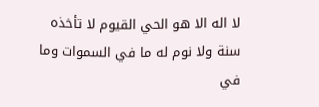لا اله الا هو الحي القيوم لا تأخذه سنة ولا نوم له ما في السموات وما في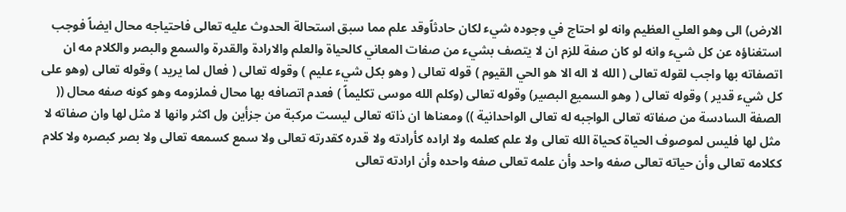الارض) الى وهو العلي العظيم وانه لو احتاج في وجوده شيء لكان حادثاًوقد علم مما سبق استحالة الحدوث عليه تعالى فاحتياجه محال ايضاً فوجب استغناؤه عن كل شيء وانه لو كان صفة للزم ان لا يتصف بشيء من صفات المعاني كالحياة والعلم والارادة والقدرة والسمع والبصر والكلام مه ان اتصفاته بها واجب لقوله تعالى ( الله لا اله الا هو الحي القيوم ) قوله تعالى ( وهو بكل شيء عليم ) وقوله تعالى ( فعال لما يريد ) وقوله تعالى (وهو على كل شيء قدير ) وقوله تعالى ( وهو السميع البصير) وقوله تعالى (وكلم الله موسى تكليماً ) فعدم اتصافه بها محال فملزومه وهو كونه صفه محال (( الصفة السادسة من صفاته تعالى الواجبه له تعالى الواحدانية )) ومعناها ان ذاته تعالى ليست مركبة من جزأين ول اكثر وانها لا مثل لها وان صفاته لا مثل لها فليس لموصوف الحياة كحياة الله تعالى ولا علم كعلمه ولا اراده كأرادته ولا قدره كقدرته تعالى ولا سمع كسمعه تعالى ولا بصر كبصره ولا كلام ككلامه تعالى وأن حياته تعالى صفه واحد وأن علمه تعالى صفه واحده وأن ارادته تعالى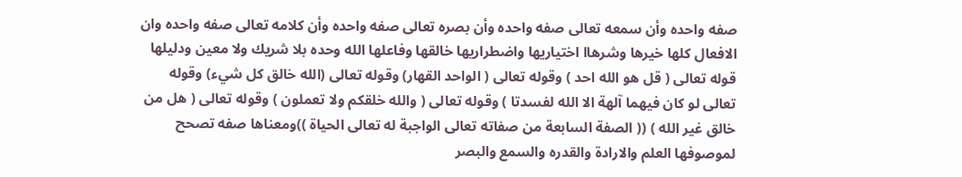صفه واحده وأن سمعه تعالى صفه واحده وأن بصره تعالى صفه واحده وأن كلامه تعالى صفه واحده وان الافعال كلها خيرها وشرهاا اختياريها واضطراريها خالقها وفاعلها الله وحده بلا شريك ولا معين ودليلها قوله تعالى ( قل هو الله احد ) وقوله تعالى ( الواحد القهار) وقوله تعالى (الله خالق كل شيء) وقوله تعالى لو كان فيهما آلهة الا الله لفسدتا ) وقوله تعالى ( والله خلقكم ولا تعملون ) وقوله تعالى ( هل من خالق غير الله ) (( الصفة السابعة من صفاته تعالى الواجبة له تعالى الحياة ))ومعناها صفه تصحح لموصوفها العلم والارادة والقدره والسمع والبصر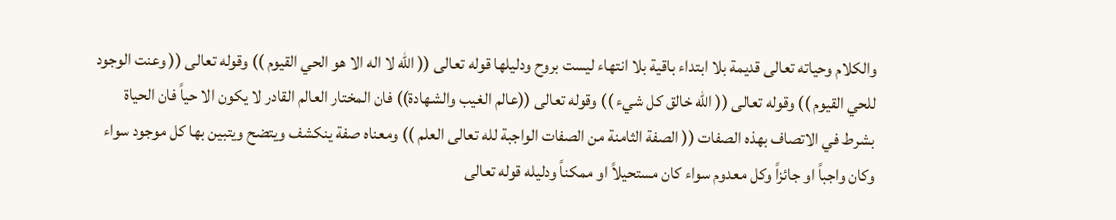والكلام وحياته تعالى قديمة بلا ابتداء باقية بلا انتهاء ليست بروح ودليلها قوله تعالى (( الله لا اله الا هو الحي القيوم )) وقوله تعالى (( وعنت الوجود للحي القيوم )) وقوله تعالى (( الله خالق كل شيء )) وقوله تعالى ((عالم الغيب والشهادة)) فان المختار العالم القادر لا يكون الا حياً فان الحياة بشرط في الاتصاف بهذه الصفات (( الصفة الثامنة من الصفات الواجبة لله تعالى العلم )) ومعناه صفة ينكشف ويتضح ويتبين بها كل موجود سواء وكان واجباً او جائزاً وكل معدوم سواء كان مستحيلاً او ممكناً ودليله قوله تعالى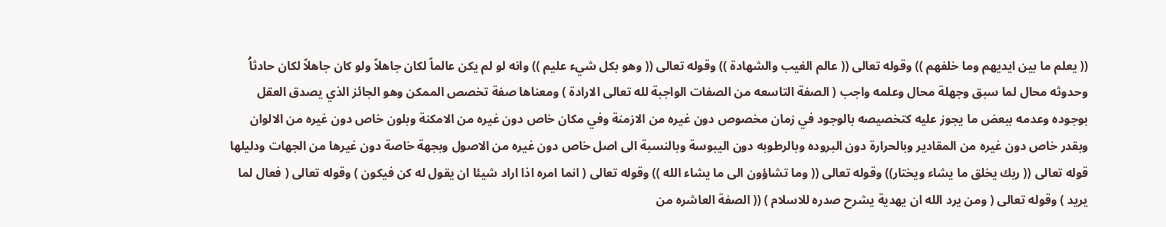(( يعلم ما بين ايديهم وما خلفهم )) وقوله تعالى (( عالم الغيب والشهادة )) وقوله تعالى (( وهو بكل شيء عليم )) وانه لو لم يكن عالماً لكان جاهلاً ولو كان جاهلاً لكان حادثاُ وحدوثه محال لما سبق وجهلة محال وعلمه واجب ( الصفة التاسعه من الصفات الواجبة لله تعالى الارادة ) ومعناها صفة تخصص الممكن وهو الجائز الذي يصدق العقل بوجوده وعدمه ببعض ما يجوز عليه كتخصيصه بالوجود في زمان مخصوص دون غيره من الازمنة وفي مكان خاص دون غيره من الامكنة وبلون خاص دون غيره من الالوان وبقدر خاص دون غيره من المقادير وبالحرارة دون البروده وبالرطوبه دون اليبوسة وبالنسبة الى اصل خاص دون غيره من الاصول وبجهة خاصة دون غيرها من الجهات ودليلها قوله تعالى (( ربك يخلق ما يشاء ويختار)) وقوله تعالى (( وما تشاؤون الى ما يشاء الله )) وقوله تعالى ( انما امره اذا اراد شيئا ان يقول له كن فيكون ) وقوله تعالى ( فعال لما يريد ) وقوله تعالى ( ومن يرد الله ان يهدية يشرح صدره للاسلام ) (( الصفة العاشره من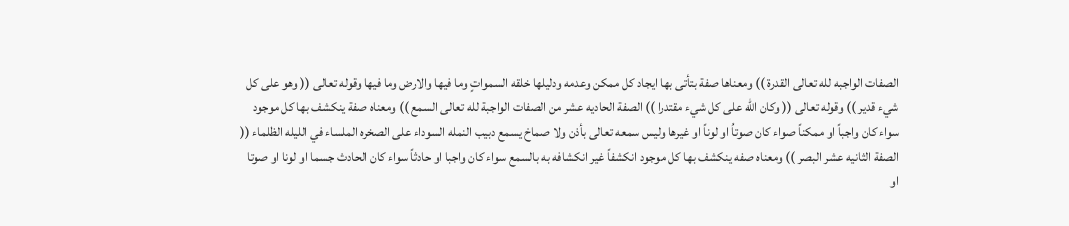الصفات الواجبه لله تعالى القدرة )) ومعناها صفة بتأتى بها ايجاد كل ممكن وعدمه ودليلها خلقه السمواتٍ وما فيها والارض وما فيها وقوله تعالى (( وهو على كل شيء قدير )) وقوله تعالى (( وكان الله على كل شيء مقتدرا )) الصفة الحاديه عشر من الصفات الواجبة لله تعالى السمع )) ومعناه صفة ينكشف بها كل موجود سواء كان واجباً او ممكناً صواء كان صوتاُ او لوناً او غيرها وليس سمعه تعالى بأذن ولا صماخ يسمع دبيب النمله السوداء على الصخره الملساء في الليله الظلماء (( الصفة الثانيه عشر البصر )) ومعناه صفه ينكشف بها كل موجود انكشفاً غير انكشافه به بالسمع سواء كان واجبا او حادثاً سواء كان الحادث جسما او لونا او صوتا او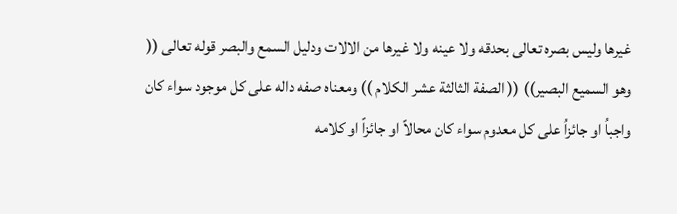غيرها وليس بصره تعالى بحدقه ولا عينه ولا غيرها من الالات ودليل السمع والبصر قوله تعالى (( وهو السميع البصير)) (( الصفة الثالثة عشر الكلام )) ومعناه صفه داله على كل موجود سواء كان واجباُ او جائزاُ على كل معدوم سواء كان محالاً او جائزاً او كلامه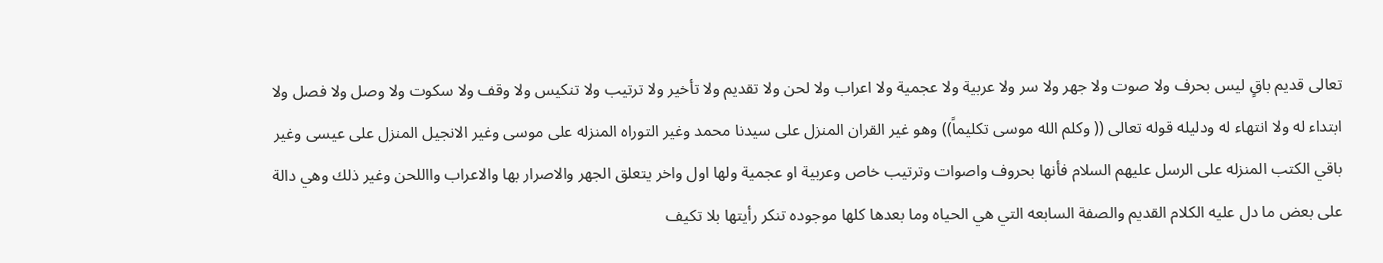تعالى قديم باقٍ ليس بحرف ولا صوت ولا جهر ولا سر ولا عربية ولا عجمية ولا اعراب ولا لحن ولا تقديم ولا تأخير ولا ترتيب ولا تنكيس ولا وقف ولا سكوت ولا وصل ولا فصل ولا ابتداء له ولا انتهاء له ودليله قوله تعالى (( وكلم الله موسى تكليماً)) وهو غير القران المنزل على سيدنا محمد وغير التوراه المنزله على موسى وغير الانجيل المنزل على عيسى وغير باقي الكتب المنزله على الرسل عليهم السلام فأنها بحروف واصوات وترتيب خاص وعربية او عجمية ولها اول واخر يتعلق الجهر والاصرار بها والاعراب وااللحن وغير ذلك وهي دالة على بعض ما دل عليه الكلام القديم والصفة السابعه التي هي الحياه وما بعدها كلها موجوده تنكر رأيتها بلا تكيف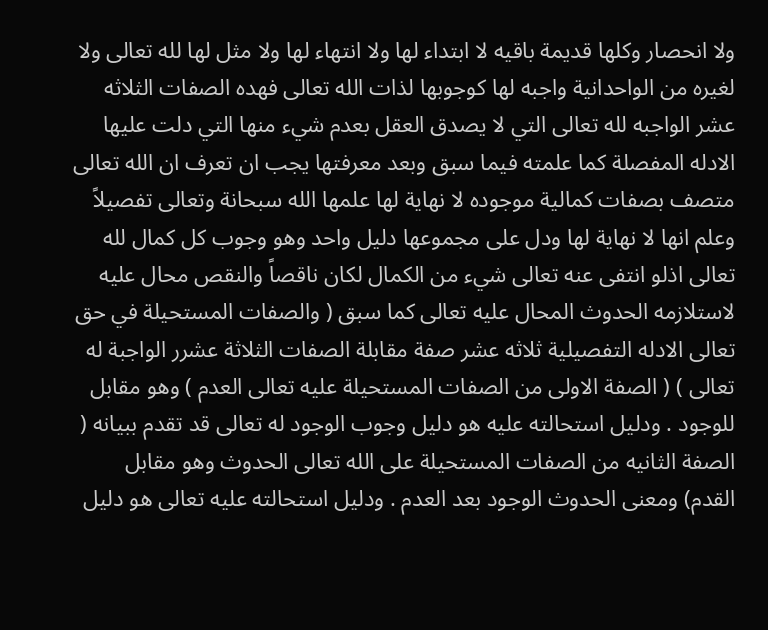ولا انحصار وكلها قديمة باقيه لا ابتداء لها ولا انتهاء لها ولا مثل لها لله تعالى ولا لغيره من الواحدانية واجبه لها كوجوبها لذات الله تعالى فهده الصفات الثلاثه عشر الواجبه لله تعالى التي لا يصدق العقل بعدم شيء منها التي دلت عليها الادله المفصلة كما علمته فيما سبق وبعد معرفتها يجب ان تعرف ان الله تعالى متصف بصفات كمالية موجوده لا نهاية لها علمها الله سبحانة وتعالى تفصيلاً وعلم انها لا نهاية لها ودل على مجموعها دليل واحد وهو وجوب كل كمال لله تعالى اذلو انتفى عنه تعالى شيء من الكمال لكان ناقصاً والنقص محال عليه لاستلازمه الحدوث المحال عليه تعالى كما سبق ( والصفات المستحيلة في حق تعالى الادله التفصيلية ثلاثه عشر صفة مقابلة الصفات الثلاثة عشرر الواجبة له تعالى ) ( الصفة الاولى من الصفات المستحيلة عليه تعالى العدم ) وهو مقابل للوجود . ودليل استحالته عليه هو دليل وجوب الوجود له تعالى قد تقدم ببيانه ( الصفة الثانيه من الصفات المستحيلة على الله تعالى الحدوث وهو مقابل القدم) ومعنى الحدوث الوجود بعد العدم . ودليل استحالته عليه تعالى هو دليل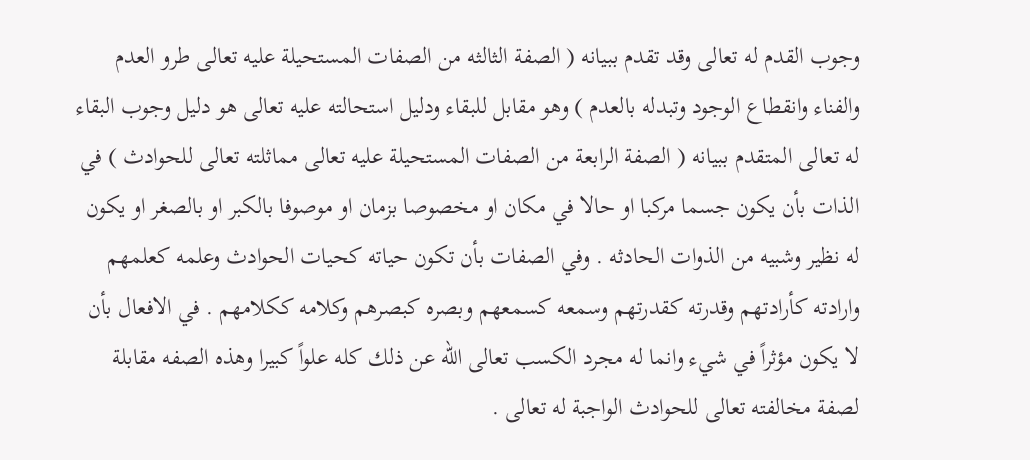وجوب القدم له تعالى وقد تقدم ببيانه ( الصفة الثالثه من الصفات المستحيلة عليه تعالى طرو العدم والفناء وانقطاع الوجود وتبدله بالعدم ) وهو مقابل للبقاء ودليل استحالته عليه تعالى هو دليل وجوب البقاء له تعالى المتقدم ببيانه ( الصفة الرابعة من الصفات المستحيلة عليه تعالى مماثلته تعالى للحوادث ) في الذات بأن يكون جسما مركبا او حالا في مكان او مخصوصا بزمان او موصوفا بالكبر او بالصغر او يكون له نظير وشبيه من الذوات الحادثه . وفي الصفات بأن تكون حياته كحيات الحوادث وعلمه كعلمهم وارادته كأرادتهم وقدرته كقدرتهم وسمعه كسمعهم وبصره كبصرهم وكلامه ككلامهم . في الافعال بأن لا يكون مؤثراً في شيء وانما له مجرد الكسب تعالى الله عن ذلك كله علواً كبيرا وهذه الصفه مقابلة لصفة مخالفته تعالى للحوادث الواجبة له تعالى .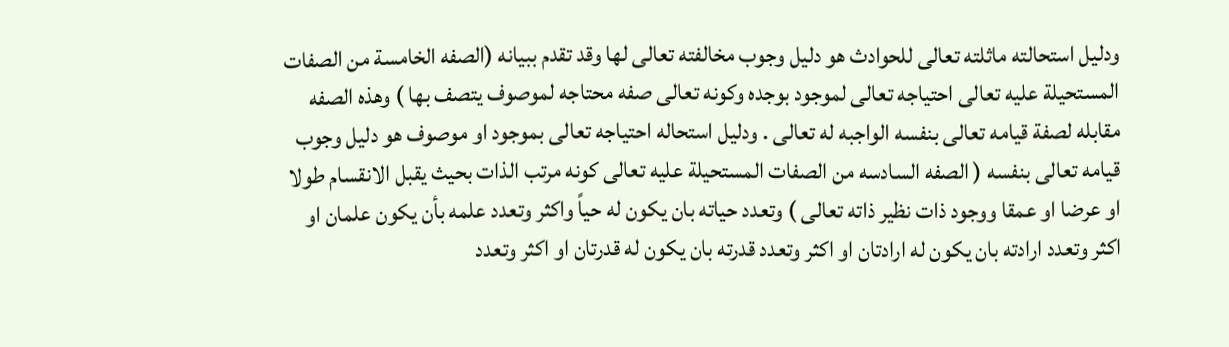ودليل استحالته ماثلته تعالى للحوادث هو دليل وجوب مخالفته تعالى لها وقد تقدم ببيانه (الصفه الخامسة من الصفات المستحيلة عليه تعالى احتياجه تعالى لموجود بوجده وكونه تعالى صفه محتاجه لموصوف يتصف بها ) وهذه الصفه مقابله لصفة قيامه تعالى بنفسه الواجبه له تعالى . ودليل استحاله احتياجه تعالى بموجود او موصوف هو دليل وجوب قيامه تعالى بنفسه ( الصفه السادسه من الصفات المستحيلة عليه تعالى كونه مرتب الذات بحيث يقبل الانقسام طولا او عرضا او عمقا ووجود ذات نظير ذاته تعالى ) وتعدد حياته بان يكون له حياً واكثر وتعدد علمه بأن يكون علمان او اكثر وتعدد ارادته بان يكون له ارادتان او اكثر وتعدد قدرته بان يكون له قدرتان او اكثر وتعدد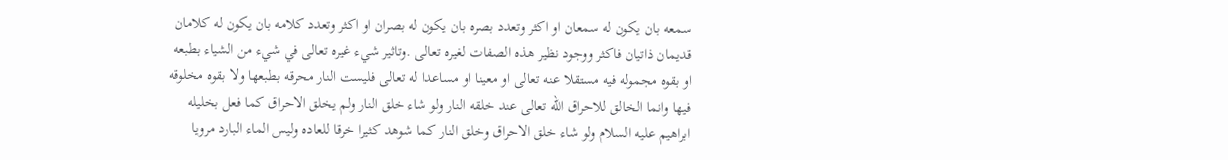سمعه بان يكون له سمعان او اكثر وتعدد بصره بان يكون له بصران او اكثر وتعدد كلامه بان يكون له كلامان قديمان ذاتيان فاكثر ووجود نظير هذه الصفات لغيره تعالى .وتاثير شيء غيره تعالى في شيء من الشياء بطبعه او بقوه مجموله فيه مستقلا عنه تعالى او معينا او مساعدا له تعالى فليست النار محرقه بطبعها ولا بقوه مخلوقه فيها وانما الخالق للاحراق الله تعالى عند خلقه النار ولو شاء خلق النار ولم يخلق الاحراق كما فعل بخليله ابراهيم عليه السلام ولو شاء خلق الاحراق وخلق النار كما شوهد كثيرا خرقا للعاده وليس الماء البارد مرويا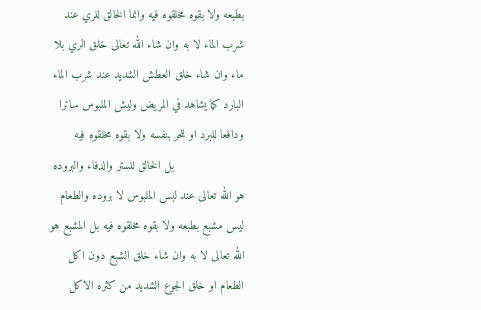بطبعه ولا بقوه مخلقوه فيه وانما الخالق للري عند شرب الماء لا به وان شاء الله تعالى خلق الري بلا ماء وان شاء خلق العطش الشديد عند شرب الماء البارد كما يشاهد في المريض وليش الملبوس ساترا ودافعا للبرد او للحر بنفسه ولا بقوه مخلقوه فيه
                    بل الخالق للستر والدفاء والبروده هو الله تعالى عند لبس الملبوس لا بروده والطعام ليس مشبع بطبعه ولا بقوه مخلقوه فيه بل المشبع هو الله تعالى لا به وان شاء خلق الشبع دون اكل الطعام او خلق الجوع الشديد من كثره الاكل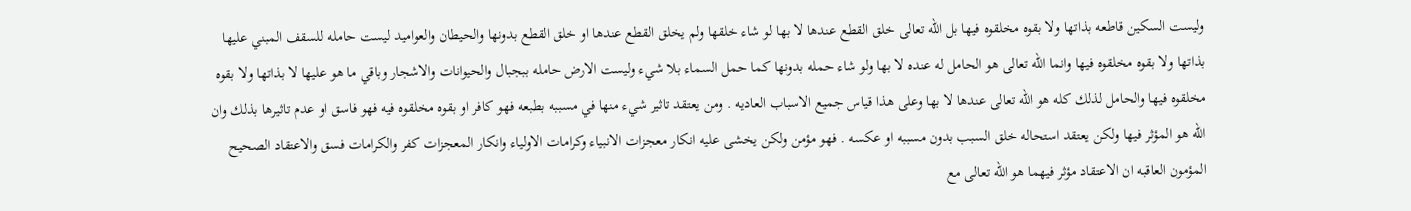وليست السكين قاطعه بذاتها ولا بقوه مخلقوه فيها بل الله تعالى خلق القطع عندها لا بها لو شاء خلقها ولم يخلق القطع عندها او خلق القطع بدونها والحيطان والعواميد ليست حامله للسقف المبني عليها بذاتها ولا بقوه مخلقوه فيها وانما الله تعالى هو الحامل له عنده لا بها ولو شاء حمله بدونها كما حمل السماء بلا شيء وليست الارض حامله ببجبال والحيوانات والاشجار وباقي ما هو عليها لا بذاتها ولا بقوه مخلقوه فيها والحامل لذلك كله هو الله تعالى عندها لا بها وعلى هذا قياس جميع الاسباب العاديه . ومن يعتقد تاثير شيء منها في مسببه بطبعه فهو كافر او بقوه مخلقوه فيه فهو فاسق او عدم تاثيرها بذلك وان الله هو المؤثر فيها ولكن يعتقد استحاله خلق السبب بدون مسببه او عكسه . فهو مؤمن ولكن يخشى عليه انكار معجزات الانبياء وكرامات الاولياء وانكار المعجزات كفر والكرامات فسق والاعتقاد الصحيح المؤمون العاقبه ان الاعتقاد مؤثر فيهما هو الله تعالى مع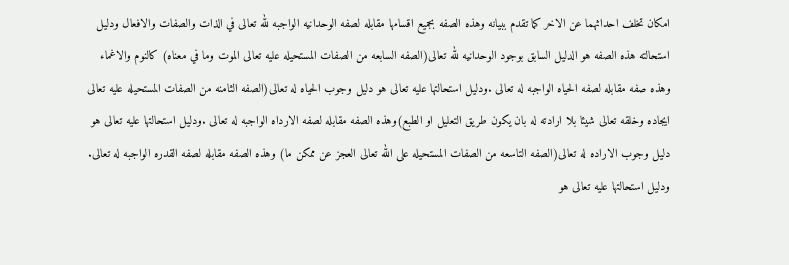امكان تخلف احداثهما عن الاخر كما تقدم ببيانه وهذه الصفه بجميع اقسامها مقابله لصفه الوحدانيه الواجبه لله تعالى في الذات والصفات والافعال ودليل استحالته هذه الصفه هو الدليل السابق بوجود الوحدانيه لله تعالى(الصفه السابعه من الصفات المستحيله عليه تعالى الموت وما في معناه) كالنوم والاغماء وهذه صفه مقابله لصفه الحياه الواجبه له تعالى .ودليل استحالتها عليه تعالى هو دليل وجوب الحياه له تعالى(الصفه الثامنه من الصفات المستحيله عليه تعالى ايجاده وخلقه تعالى شيئا بلا ارادته له بان يكون طريق التعليل او الطبع)وهذه الصفه مقابله لصفه الارداه الواجبه له تعالى .ودليل استحالتها عليه تعالى هو دليل وجوب الاراده له تعالى(الصفه التاسعه من الصفات المستحيله على الله تعالى العجز عن ممكن ما) وهذه الصفه مقابله لصفه القدره الواجبه له تعالى. ودليل استحالتها عليه تعالى هو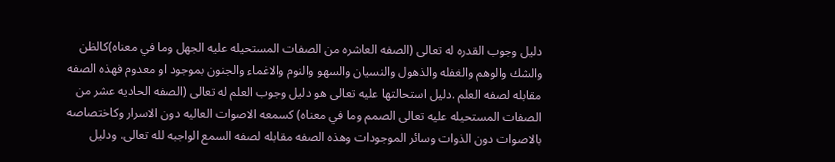دليل وجوب القدره له تعالى (الصفه العاشره من الصفات المستحيله عليه الجهل وما في معناه)كالظن والشك والوهم والغفله والذهول والنسيان والسهو والنوم والاغماء والجنون بموجود او معدوم فهذه الصفه مقابله لصفه العلم .دليل استحالتها عليه تعالى هو دليل وجوب العلم له تعالى (الصفه الحاديه عشر من الصفات المستحيله عليه تعالى الصمم وما في معناه) كسمعه الاصوات العاليه دون الاسرار وكاختصاصه بالاصوات دون الذوات وسائر الموجودات وهذه الصفه مقابله لصفه السمع الواجبه لله تعالى. ودليل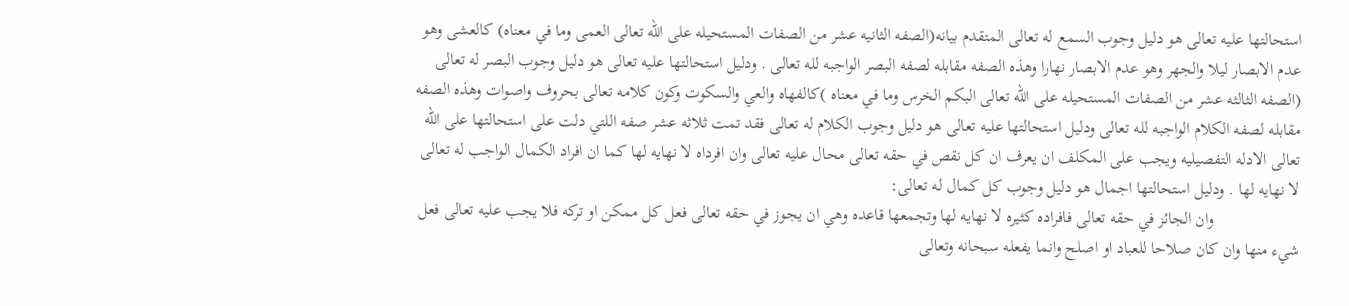استحالتها عليه تعالى هو دليل وجوب السمع له تعالى المتقدم بيانه(الصفه الثانيه عشر من الصفات المستحيله على الله تعالى العمى وما في معناه) كالعشى وهو عدم الابصار ليلا والجهر وهو عدم الابصار نهارا وهذه الصفه مقابله لصفه البصر الواجبه لله تعالى . ودليل استحالتها عليه تعالى هو دليل وجوب البصر له تعالى (الصفه الثالثه عشر من الصفات المستحيله على الله تعالى البكم الخرس وما في معناه )كالفهاه والعي والسكوت وكون كلامه تعالى بحروف واصوات وهذه الصفه مقابله لصفه الكلام الواجبه لله تعالى ودليل استحالتها عليه تعالى هو دليل وجوب الكلام له تعالى فقد تمت ثلاثه عشر صفه اللتي دلت على استحالتها على الله تعالى الادله التفصيليه ويجب على المكلف ان يعرف ان كل نقص في حقه تعالى محال عليه تعالى وان افرداه لا نهايه لها كما ان افراد الكمال الواجب له تعالى لا نهايه لها . ودليل استحالتها اجمال هو دليل وجوب كل كمال له تعالى:
                    وان الجائز في حقه تعالى فافراده كثيره لا نهايه لها وتجمعها قاعده وهي ان يجوز في حقه تعالى فعل كل ممكن او تركه فلا يجب عليه تعالى فعل شيء منها وان كان صلاحا للعباد او اصلح وانما يفعله سبحانه وتعالى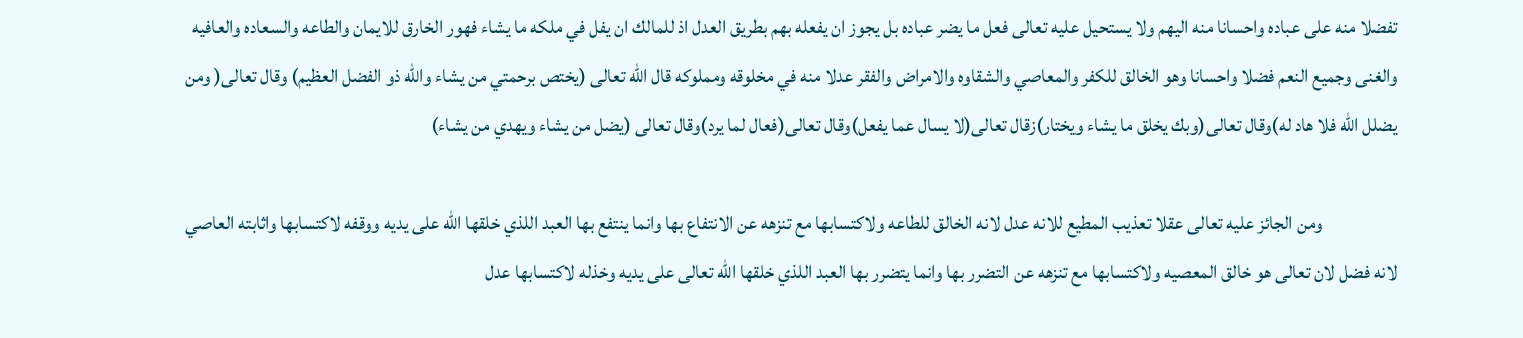تفضلا منه على عباده واحسانا منه اليهم ولا يستحيل عليه تعالى فعل ما يضر عباده بل يجوز ان يفعله بهم بطريق العدل اذ للمالك ان يفل في ملكه ما يشاء فهور الخارق للايمان والطاعه والسعاده والعافيه والغنى وجميع النعم فضلا واحسانا وهو الخالق للكفر والمعاصي والشقاوه والامراض والفقر عدلا منه في مخلوقه ومملوكه قال الله تعالى (يختص برحمتي من يشاء والله ذو الفضل العظيم) وقال تعالى( ومن يضلل الله فلا هاد له)وقال تعالى(وبك يخلق ما يشاء ويختار)زقال تعالى(لا يسال عما يفعل)وقال تعالى(فعال لما يرد)وقال تعالى (يضل من يشاء ويهدي من يشاء)

                    ومن الجائز عليه تعالى عقلا تعذيب المطيع للانه عدل لانه الخالق للطاعه ولاكتسابها مع تنزهه عن الانتفاع بها وانما ينتفع بها العبد اللذي خلقها الله على يديه ووقفه لاكتسابها واثابته العاصي لانه فضل لان تعالى هو خالق المعصيه ولاكتسابها مع تنزهه عن التضرر بها وانما يتضرر بها العبد اللذي خلقها الله تعالى على يديه وخذله لاكتسابها عدل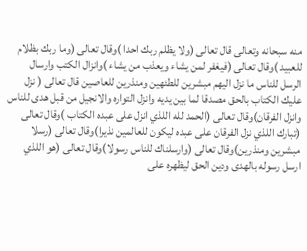منه سبحانه وتعالى قال تعالى (ولا يظلم ربك احدا )وقال تعالى (وما ربك بظلام للعبيد )وقال تعالى (فيغفر لمن يشاء ويعذب من يشاء )وانزال الكتب وارسال الرسل للناس ما نزل اليهم مبشرين للطئهين ومنذرين للعاصين قال تعالى ( نزل عليك الكتاب بالحق مصدقا لما بين يديه وانزل التواره والانجيل من قبل هدى للناس وانزل الفرقان)وقال تعالى (الحمد لله اللذي انزل على عبده الكتاب )وقال تعالى (تبارك اللذي نزل الفرقان على عبده ليكون للعالمين نذيرا)وقال تعالى (رسلا مبشرين ومنذرين)وقال تعالى (وارسلناك للناس رسولا)وقال تعالى (هو اللذي ارسل رسوله بالهدى ودين الحق ليظهره على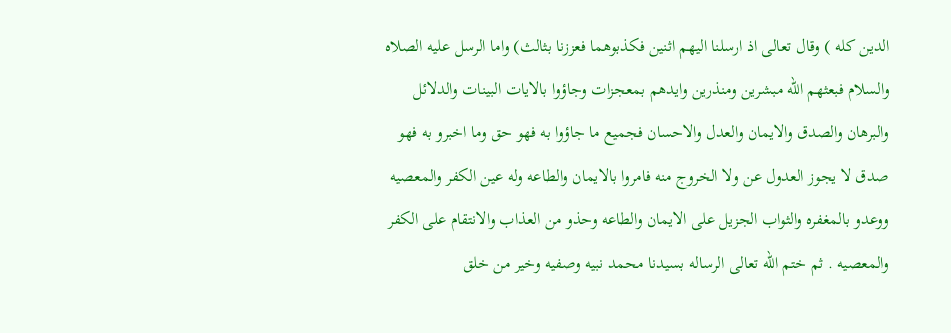الدين كله ) وقال تعالى اذ ارسلنا اليهم اثنين فكذبوهما فعززنا بثالث) واما الرسل عليه الصلاه والسلام فبعثهم الله مبشرين ومنذرين وايدهم بمعجزات وجاؤوا بالايات البينات والدلائل والبرهان والصدق والايمان والعدل والاحسان فجميع ما جاؤوا به فهو حق وما اخبرو به فهو صدق لا يجوز العدول عن ولا الخروج منه فامروا بالايمان والطاعه وله عين الكفر والمعصيه ووعدو بالمغفره والثواب الجزيل على الايمان والطاعه وحذو من العذاب والانتقام على الكفر والمعصيه . ثم ختم الله تعالى الرساله بسيدنا محمد نبيه وصفيه وخير من خلق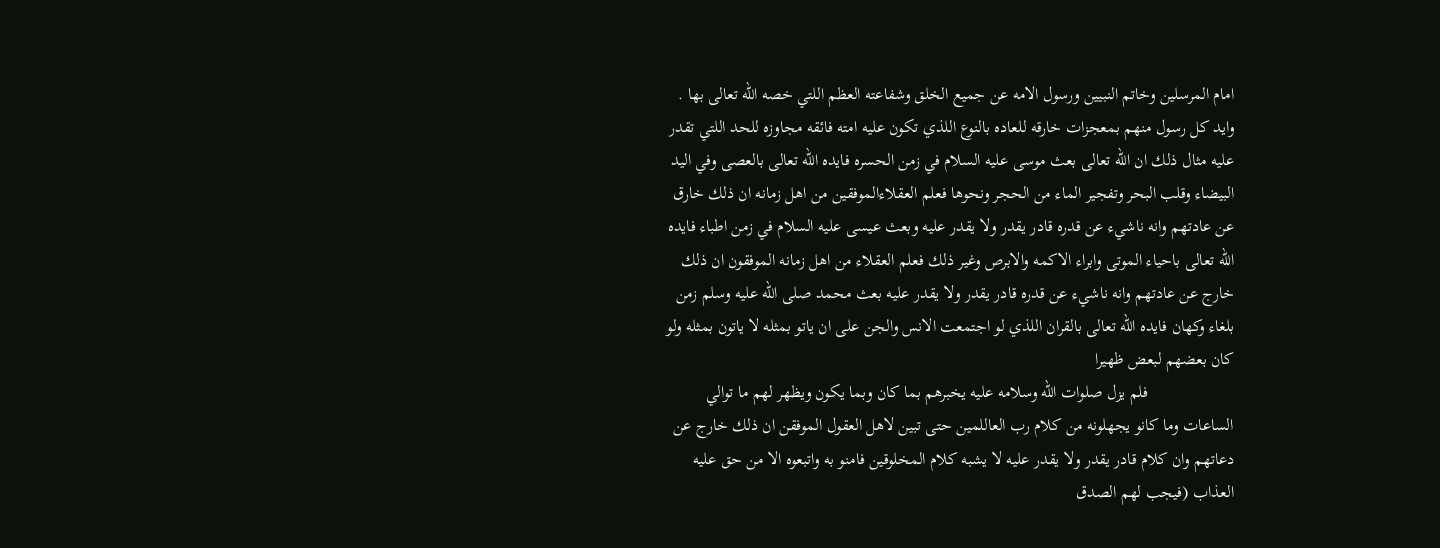امام المرسلين وخاتم النبيين ورسول الامه عن جميع الخلق وشفاعته العظم اللتي خصه الله تعالى بها . وايد كل رسول منهم بمعجزات خارقه للعاده بالنوع اللذي تكون عليه امته فائقه مجاوزه للحد اللتي تقدر عليه مثال ذلك ان الله تعالى بعث موسى عليه السلام في زمن الحسره فايده الله تعالى بالعصى وفي اليد البيضاء وقلب البحر وتفجير الماء من الحجر ونحوها فعلم العقلاءالموفقين من اهل زمانه ان ذلك خارق عن عادتهم وانه ناشيء عن قدره قادر يقدر ولا يقدر عليه وبعث عيسى عليه السلام في زمن اطباء فايده الله تعالى باحياء الموتى وابراء الاكمه والابرص وغير ذلك فعلم العقلاء من اهل زمانه الموفقون ان ذلك خارج عن عادتهم وانه ناشيء عن قدره قادر يقدر ولا يقدر عليه بعث محمد صلى الله عليه وسلم زمن بلغاء وكهان فايده الله تعالى بالقران اللذي لو اجتمعت الانس والجن على ان ياتو بمثله لا ياتون بمثله ولو كان بعضهم لبعض ظهيرا
                    فلم يزل صلوات الله وسلامه عليه يخبرهم بما كان وبما يكون ويظهر لهم ما توالي الساعات وما كانو يجهلونه من كلام رب العاللمين حتى تبين لاهل العقول الموفقن ان ذلك خارج عن دعاتهم وان كلام قادر يقدر ولا يقدر عليه لا يشبه كلام المخلوقين فامنو به واتبعوه الا من حق عليه العذاب (فيجب لهم الصدق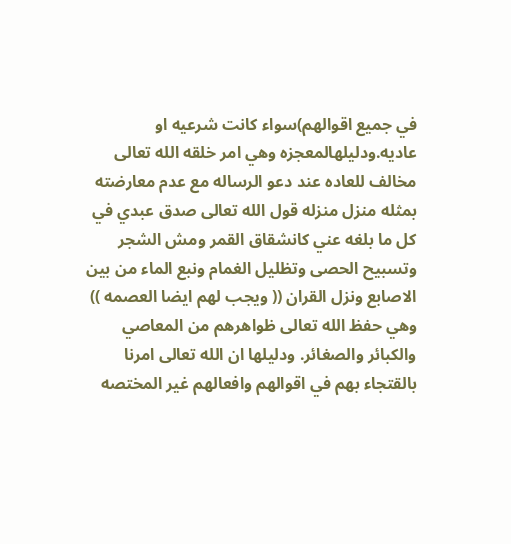في جميع اقوالهم)سواء كانت شرعيه او عاديه.ودليلهالمعجزه وهي امر خلقه الله تعالى مخالف للعاده عند دعو الرساله مع عدم معارضته بمثله منزل منزله قول الله تعالى صدق عبدي في كل ما بلغه عني كانشقاق القمر ومش الشجر وتسبيح الحصى وتظليل الغمام ونبع الماء من بين الاصابع ونزل القران (( ويجب لهم ايضا العصمه )) وهي حفظ الله تعالى ظواهرهم من المعاصي والكبائر والصغائر. ودليلها ان الله تعالى امرنا بالقتجاء بهم في اقوالهم وافعالهم غير المختصه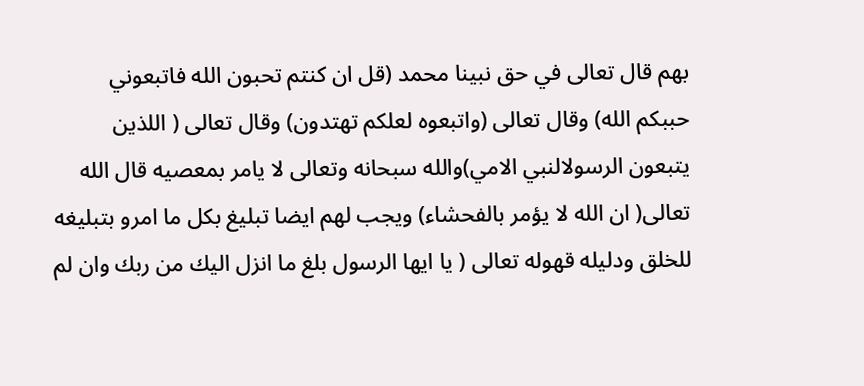بهم قال تعالى في حق نبينا محمد (قل ان كنتم تحبون الله فاتبعوني حببكم الله) وقال تعالى (واتبعوه لعلكم تهتدون) وقال تعالى ( اللذين يتبعون الرسولالنبي الامي)والله سبحانه وتعالى لا يامر بمعصيه قال الله تعالى( ان الله لا يؤمر بالفحشاء) ويجب لهم ايضا تبليغ بكل ما امرو بتبليغه للخلق ودليله قهوله تعالى ( يا ايها الرسول بلغ ما انزل اليك من ربك وان لم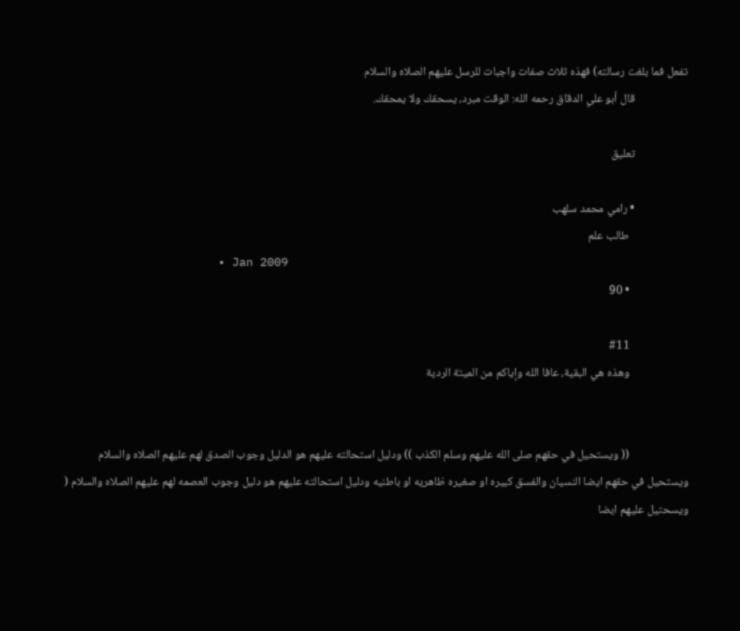تفعل فما بلغت رسالته) فهذه ثلاث صفات واجبات للرسل عليهم الصلاه والسلام
                    قال أبو علي الدقاق رحمه الله: الوقت مبرد، يسحقك ولا يمحقك.

                    تعليق

                    • رامي محمد سلهب
                      طالب علم
                      • Jan 2009
                      • 90

                      #11
                      وهذه هي البقية، عافا الله وإياكم من الميتة الردية


                      (( ويستحيل في حقهم صلى الله عليهم وسلم الكذب )) ودليل استحالته عليهم هو الدليل وجوب الصدق لهم عليهم الصلاه والسلام ويستحيل في حقهم ايضا النسيان والفسق كبيره او صغيره ظاهريه او باطنيه ودليل استحالته عليهم هو دليل وجوب العصمه لهم عليهم الصلاه والسلام ( ويسحتيل عليهم ايضا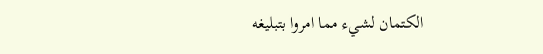الكتمان لشيء مما امروا بتبليغه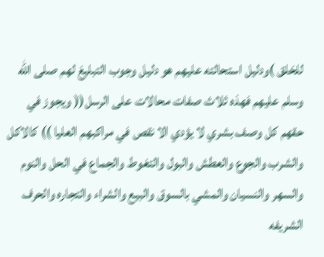للخلق )ودليل استحالته عليهم هو دليل وجوب التبليغ لهم صلى الله وسلم عليهم فهذه ثلاث صفات محالات على الرسل(( ويجوز في حقهم كل وصف بشري لا يؤدي الا نقص في مراكبهم العليا )) كالاكل والشرب والجوع والعطش والبول والتغوط والجماع في الحل والنوم والسهر والنسيان والمشي بالسوق والبيع والشراء والتجاره والحرف الشريفه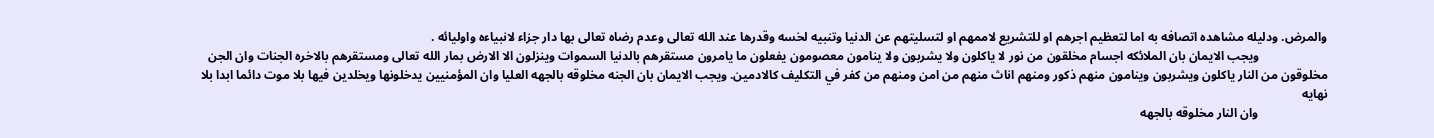والمرض. ودليله مشاهده اتصافه به اما لتعظيم اجرهم او للتشريع لاممهم او لتسليتهم عن الدنيا وتنبيه لخسه وقدرها عند الله تعالى وعدم رضاه تعالى بها دار جزاء لانبياءه واوليائه .
                      ويجب الايمان بان الملائكه اجسام مخلقون من نور لا ياكلون ولا يشربون ولا ينامون معصومون يفعلون ما يامرون مستقرهم بالدنيا السموات وينزلون الا الارض بمار الله تعالى ومستقرهم بالاخره الجنات وان الجن مخلوقون من النار ياكلون ويشربون وينامون منهم ذكور ومنهم اناث منهم من امن ومنهم من كفر في التكليف كالادمين. ويجب الايمان بان الجنه مخلوقه بالجهه العليا وان المؤمنيين يدخلونها ويخلدين فيها بلا موت دائما ابدا بلا نهايه
                      وان النار مخلوقه بالجهه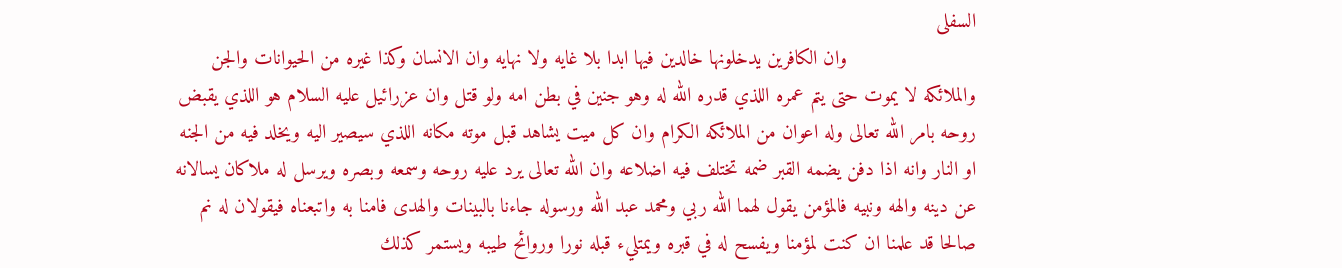السفلى
                      وان الكافرين يدخلونها خالدين فيها ابدا بلا غايه ولا نهايه وان الانسان وكذا غيره من الحيوانات والجن والملائكه لا يموت حتى يتم عمره اللذي قدره الله له وهو جنين في بطن امه ولو قتل وان عزرائيل عليه السلام هو اللذي يقبض روحه بامر الله تعالى وله اعوان من الملائكه الكرام وان كل ميت يشاهد قبل موته مكانه اللذي سيصير اليه ويخلد فيه من الجنه او النار وانه اذا دفن يضمه القبر ضمه تختلف فيه اضلاعه وان الله تعالى يرد عليه روحه وسمعه وبصره ويرسل له ملاكان يسالانه عن دينه والهه ونبيه فالمؤمن يقول لهما الله ربي ومحمد عبد الله ورسوله جاءنا بالبينات والهدى فامنا به واتبعناه فيقولان له نم صالحا قد علمنا ان كنت لمؤمنا ويفسح له في قبره ويمتليء قبله نورا وروائح طيبه ويستمر كذلك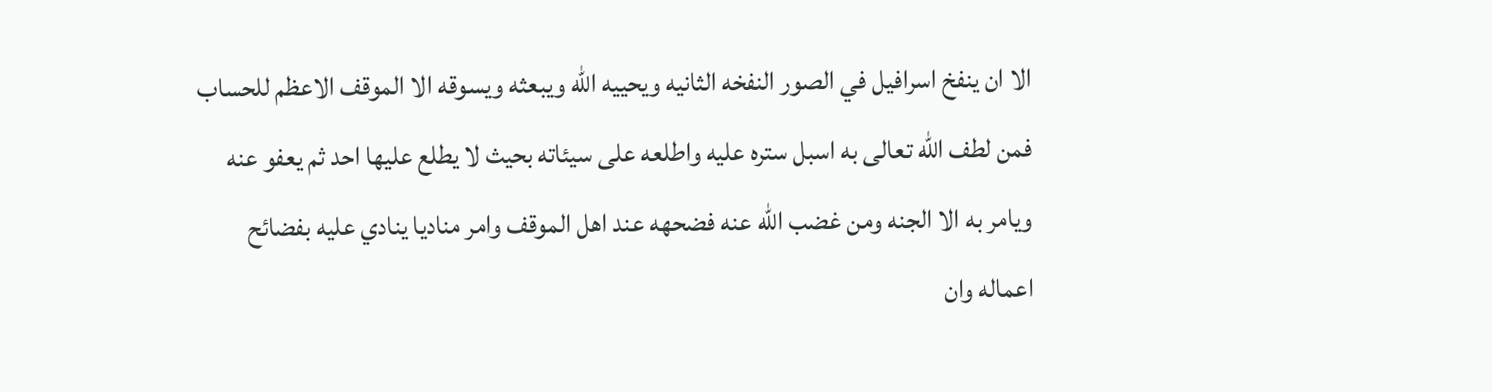الا ان ينفخ اسرافيل في الصور النفخه الثانيه ويحييه الله ويبعثه ويسوقه الا الموقف الاعظم للحساب فمن لطف الله تعالى به اسبل ستره عليه واطلعه على سيئاته بحيث لا يطلع عليها احد ثم يعفو عنه ويامر به الا الجنه ومن غضب الله عنه فضحهه عند اهل الموقف وامر مناديا ينادي عليه بفضائح اعماله وان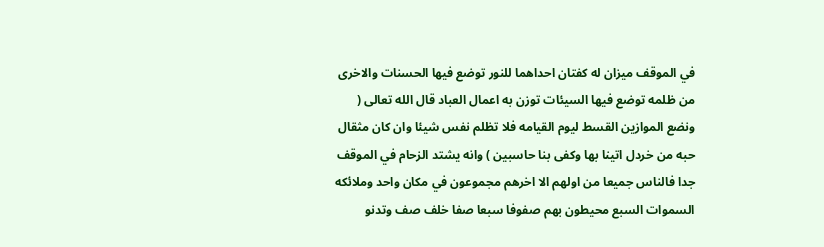في الموقف ميزان له كفتان احداهما للنور توضع فيها الحسنات والاخرى من ظلمه توضع فيها السيئات توزن به اعمال العباد قال الله تعالى ( ونضع الموازين القسط ليوم القيامه فلا تظلم نفس شيئا وان كان مثقال حبه من خردل اتينا بها وكفى بنا حاسبين ) وانه يشتد الزحام في الموقف جدا فالناس جميعا من اولهم الا اخرهم مجموعون في مكان واحد وملائكه السموات السبع محيطون بهم صفوفا سبعا صفا خلف صف وتدنو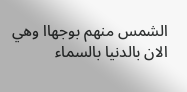الشمس منهم بوجهاا وهي الان بالدنيا بالسماء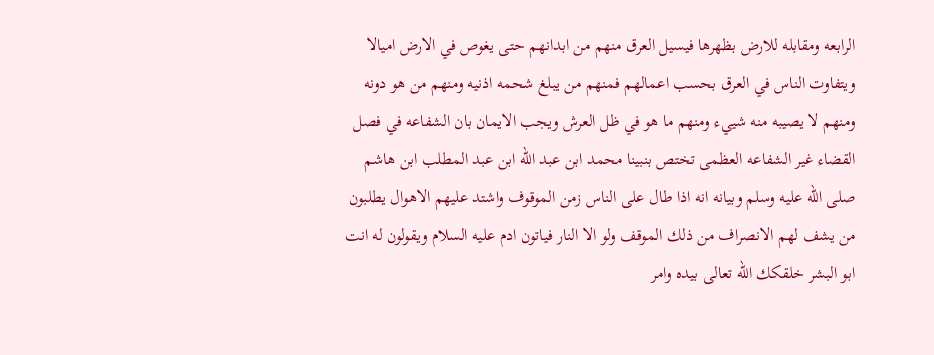الرابعه ومقابله للارض بظهرها فيسيل العرق منهم من ابدانهم حتى يغوص في الارض اميالا ويتفاوت الناس في العرق بحسب اعمالهم فمنهم من يبلغ شحمه اذنيه ومنهم من هو دونه ومنهم لا يصيبه منه شييء ومنهم ما هو في ظل العرش ويجب الايمان بان الشفاعه في فصل القضاء غير الشفاعه العظمى تختص بنبينا محمد ابن عبد الله ابن عبد المطلب ابن هاشم صلى الله عليه وسلم وبيانه انه اذا طال على الناس زمن الموقوف واشتد عليهم الاهوال يطلبون من يشف لهم الانصراف من ذلك الموقف ولو الا النار فياتون ادم عليه السلام ويقولون له انت ابو البشر خلقكك الله تعالى بيده وامر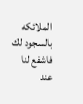الملائكه بالسجود لك فاشفع لنا عند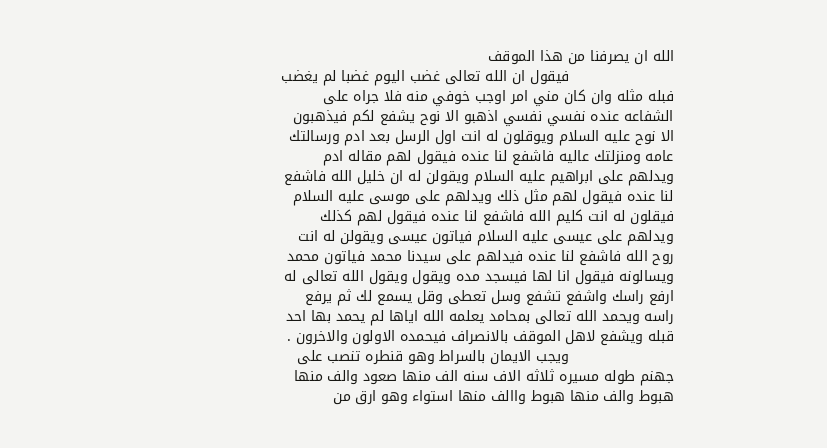الله ان يصرفنا من هذا الموقف
                      فيقول ان الله تعالى غضب اليوم غضبا لم يغضب فبله مثله وان كان مني امر اوجب خوفي منه فلا جراه على الشفاعه عنده نفسي نفسي اذهبو الا نوح يشفع لكم فيذهبون الا نوح عليه السلام ويوقلون له انت اول الرسل بعد ادم ورسالتك عامه ومنزلتك عاليه فاشفع لنا عنده فيقول لهم مقاله ادم ويدلهم على ابراهيم عليه السلام ويقولن له ان خليل الله فاشفع لنا عنده فيقول لهم مثل ذلك ويدلهم على موسى عليه السلام فيقلون له انت كليم الله فاشفع لنا عنده فيقول لهم كذلك ويدلهم على عيسى عليه السلام فياتون عيسى ويقولن له انت روح الله فاشفع لنا عنده فيدلهم على سيدنا محمد فياتون محمد ويسالونه فيقول انا لها فيسجد مده ويقول ويقول الله تعالى له ارفع راسك واشفع تشفع وسل تعطى وقل يسمع لك ثم يرفع راسه ويحمد الله تعالى بمحامد يعلمه الله اياها لم يحمد بها احد قبله ويشفع لاهل الموقف بالانصراف فيحمده الاولون والاخرون .
                      ويجب الايمان بالسراط وهو قنطره تنصب على جهنم طوله مسيره ثلاثه الاف سنه الف منها صعود والف منها هبوط والف منها هبوط واالف منها استواء وهو ارق من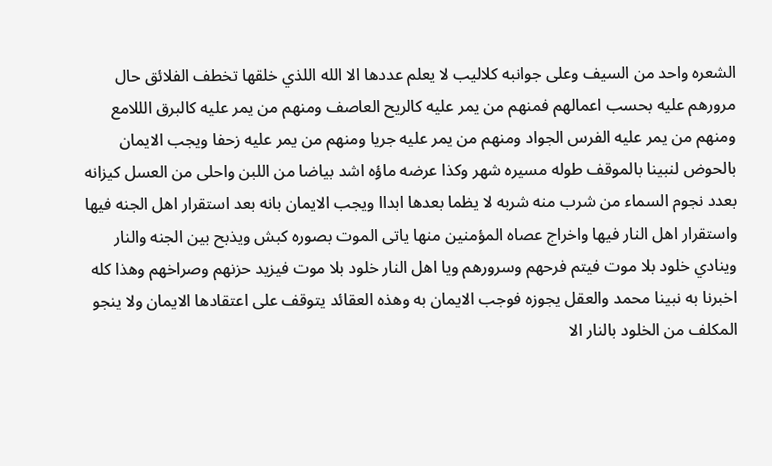الشعره واحد من السيف وعلى جوانبه كلاليب لا يعلم عددها الا الله اللذي خلقها تخطف الفلائق حال مرورهم عليه بحسب اعمالهم فمنهم من يمر عليه كالريح العاصف ومنهم من يمر عليه كالبرق الللامع ومنهم من يمر عليه الفرس الجواد ومنهم من يمر عليه جريا ومنهم من يمر عليه زحفا ويجب الايمان بالحوض لنبينا بالموقف طوله مسيره شهر وكذا عرضه ماؤه اشد بياضا من اللبن واحلى من العسل كيزانه بعدد نجوم السماء من شرب منه شربه لا يظما بعدها ابداا ويجب الايمان بانه بعد استقرار اهل الجنه فيها واستقرار اهل النار فيها واخراج عصاه المؤمنين منها ياتى الموت بصوره كبش ويذبح بين الجنه والنار وينادي خلود بلا موت فيتم فرحهم وسرورهم ويا اهل النار خلود بلا موت فيزيد حزنهم وصراخهم وهذا كله اخبرنا به نبينا محمد والعقل يجوزه فوجب الايمان به وهذه العقائد يتوقف على اعتقادها الايمان ولا ينجو المكلف من الخلود بالنار الا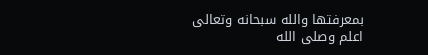بمعرفتها والله سبحانه وتعالى اعلم وصلى الله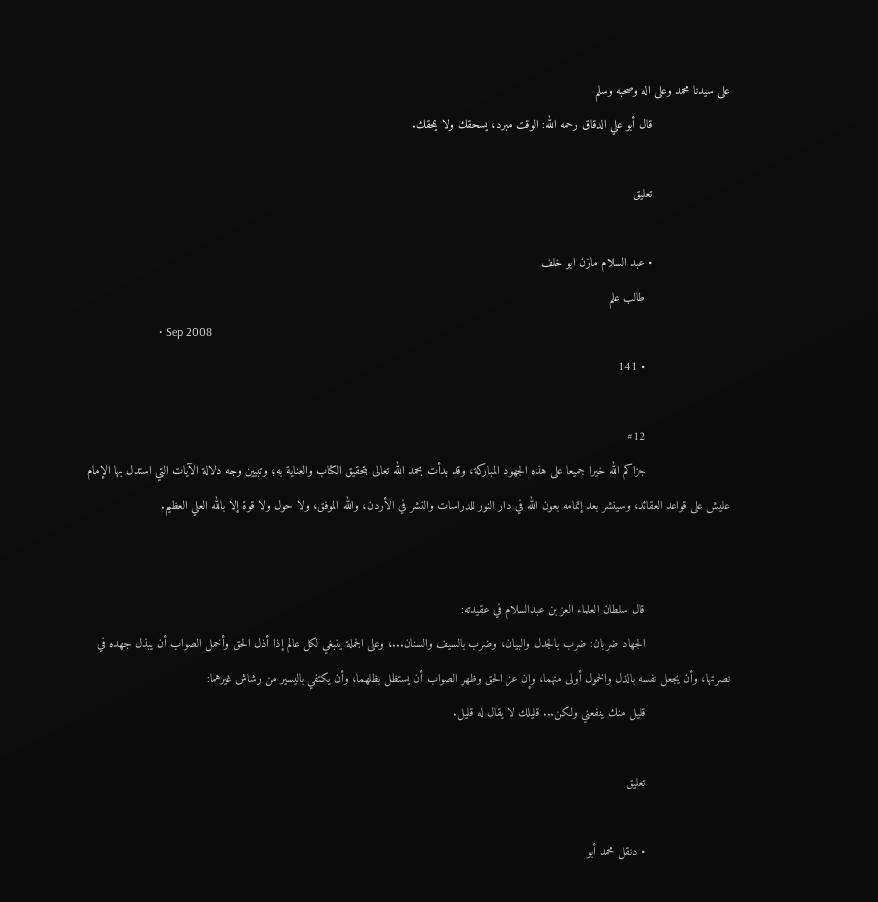على سيدنا محمد وعلى اله وصحبه وسلم
                      قال أبو علي الدقاق رحمه الله: الوقت مبرد، يسحقك ولا يمحقك.

                      تعليق

                      • عبد السلام مازن ابو خلف
                        طالب علم
                        • Sep 2008
                        • 141

                        #12
                        جزاكم الله خيرا جميعا على هذه الجهود المباركة، وقد بدأت بحمد الله تعالى بتحقيق الكتاب والعناية به؛ وتبيين وجه دلالة الآيات التي استدل بها الإمام عليش على قواعد العقائد، وسينشر بعد إتمامه بعون الله في دار النور للدراسات والنشر في الأردن، والله الموفق، ولا حول ولا قوة إلا بالله العلي العظيم.


                        قال سلطان العلماء العز بن عبدالسلام في عقيدته:
                        الجهاد ضربان: ضرب بالجدل والبيان، وضرب بالسيف والسنان...، وعلى الجملة ينبغي لكل عالم إذا أذل الحق وأخمل الصواب أن يبذل جهده في نصرتها، وأن يجعل نفسه بالذل والخمول أولى منهما، وإن عز الحق وظهر الصواب أن يستظل بظلهما، وأن يكتفي باليسير من رشاش غيرهما:
                        قليل منك ينفعني ولكن... قليلك لا يقال له قليل.

                        تعليق

                        • دنقل محمد أبو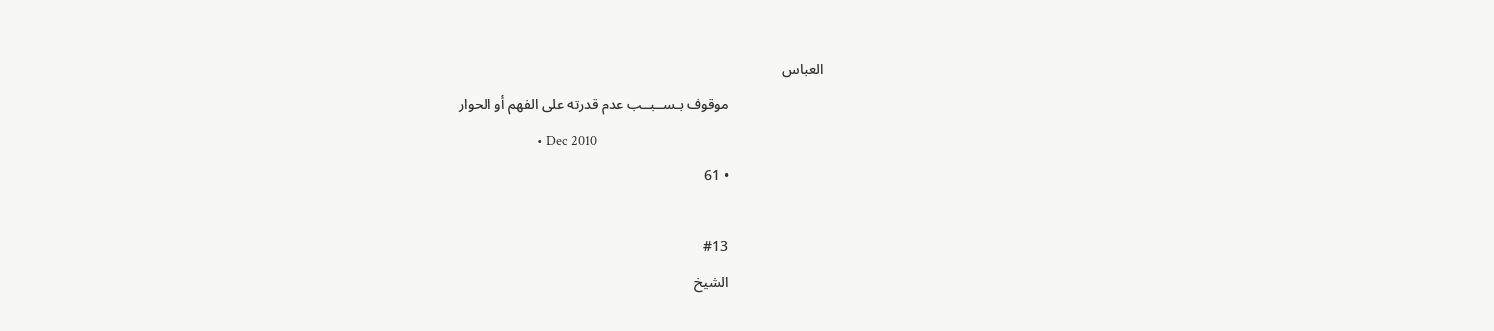العباس
                          موقوف بـســبــب عدم قدرته على الفهم أو الحوار
                          • Dec 2010
                          • 61

                          #13
                          الشيخ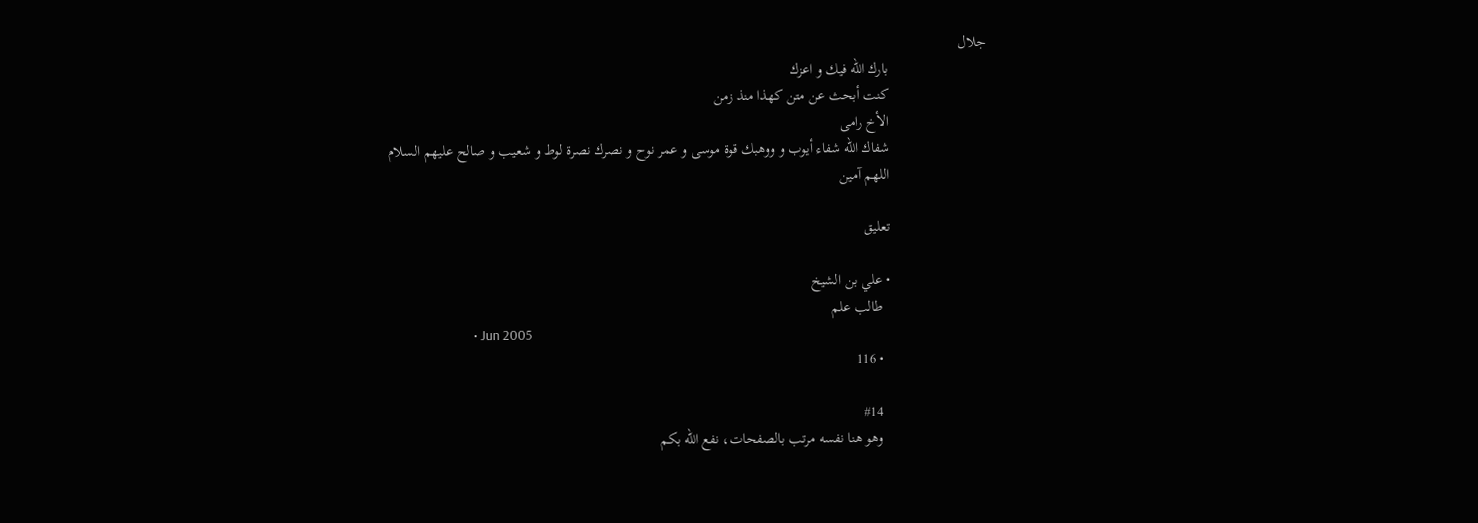جلال
                          بارك الله فيك و اعزك
                          كنت أبحث عن متن كهذا منذ زمن
                          الأخ رامى
                          شفاك الله شفاء أيوب و ووهبك قوة موسى و عمر نوح و نصرك نصرة لوط و شعيب و صالح عليهم السلام
                          اللهم آمين

                          تعليق

                          • علي بن الشيخ
                            طالب علم
                            • Jun 2005
                            • 116

                            #14
                            وهو هنا نفسه مرتب بالصفحات، نفع الله بكم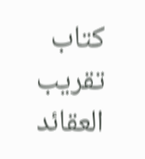كتاب تقريب العقائد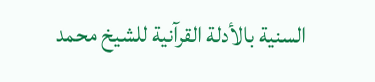السنية بالأدلة القرآنية للشيخ محمد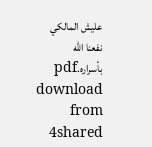عليش المالكي نفعنا الله بأسراره.pdf download from 4shared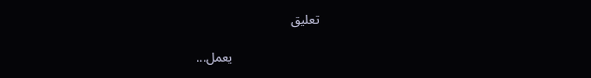تعليق

                            يعمل...